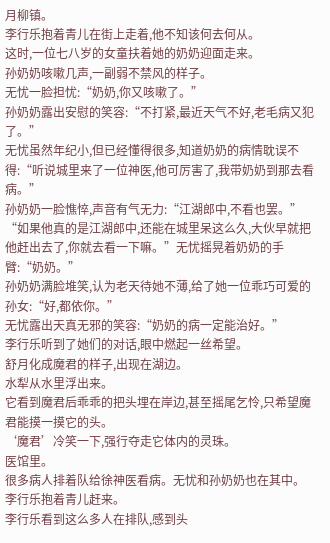月柳镇。
李行乐抱着青儿在街上走着,他不知该何去何从。
这时,一位七八岁的女童扶着她的奶奶迎面走来。
孙奶奶咳嗽几声,一副弱不禁风的样子。
无忧一脸担忧:“奶奶,你又咳嗽了。”
孙奶奶露出安慰的笑容:“不打紧,最近天气不好,老毛病又犯了。”
无忧虽然年纪小,但已经懂得很多,知道奶奶的病情耽误不得:“听说城里来了一位神医,他可厉害了,我带奶奶到那去看病。”
孙奶奶一脸憔悴,声音有气无力:“江湖郎中,不看也罢。”
“如果他真的是江湖郎中,还能在城里呆这么久,大伙早就把他赶出去了,你就去看一下嘛。”无忧摇晃着奶奶的手臂:“奶奶。”
孙奶奶满脸堆笑,认为老天待她不薄,给了她一位乖巧可爱的孙女:“好,都依你。”
无忧露出天真无邪的笑容:“奶奶的病一定能治好。”
李行乐听到了她们的对话,眼中燃起一丝希望。
舒月化成魔君的样子,出现在湖边。
水犁从水里浮出来。
它看到魔君后乖乖的把头埋在岸边,甚至摇尾乞怜,只希望魔君能摸一摸它的头。
‘魔君’冷笑一下,强行夺走它体内的灵珠。
医馆里。
很多病人排着队给徐神医看病。无忧和孙奶奶也在其中。
李行乐抱着青儿赶来。
李行乐看到这么多人在排队,感到头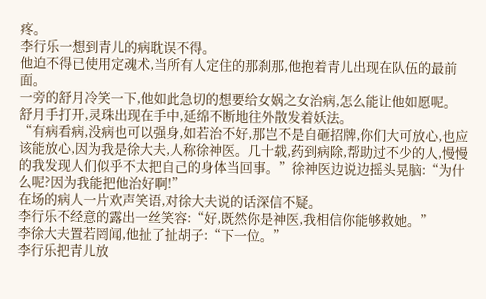疼。
李行乐一想到青儿的病耽误不得。
他迫不得已使用定魂术,当所有人定住的那刹那,他抱着青儿出现在队伍的最前面。
一旁的舒月冷笑一下,他如此急切的想要给女娲之女治病,怎么能让他如愿呢。
舒月手打开,灵珠出现在手中,延绵不断地往外散发着妖法。
“有病看病,没病也可以强身,如若治不好,那岂不是自砸招牌,你们大可放心,也应该能放心,因为我是徐大夫,人称徐神医。几十载,药到病除,帮助过不少的人,慢慢的我发现人们似乎不太把自己的身体当回事。”徐神医边说边摇头晃脑:“为什么呢?因为我能把他治好啊!”
在场的病人一片欢声笑语,对徐大夫说的话深信不疑。
李行乐不经意的露出一丝笑容:“好,既然你是神医,我相信你能够救她。”
李徐大夫置若罔闻,他扯了扯胡子:“下一位。”
李行乐把青儿放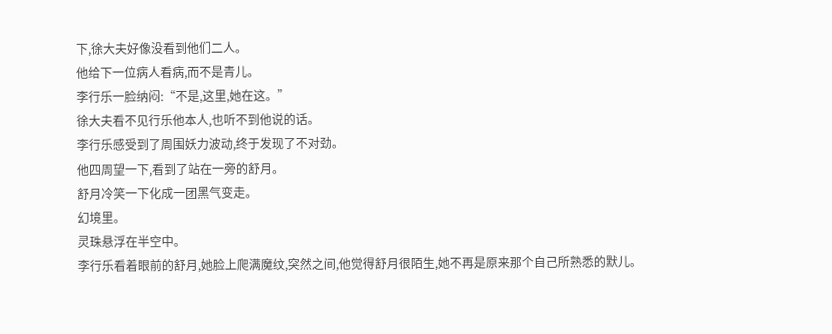下,徐大夫好像没看到他们二人。
他给下一位病人看病,而不是青儿。
李行乐一脸纳闷:“不是,这里,她在这。”
徐大夫看不见行乐他本人,也听不到他说的话。
李行乐感受到了周围妖力波动,终于发现了不对劲。
他四周望一下,看到了站在一旁的舒月。
舒月冷笑一下化成一团黑气变走。
幻境里。
灵珠悬浮在半空中。
李行乐看着眼前的舒月,她脸上爬满魔纹,突然之间,他觉得舒月很陌生,她不再是原来那个自己所熟悉的默儿。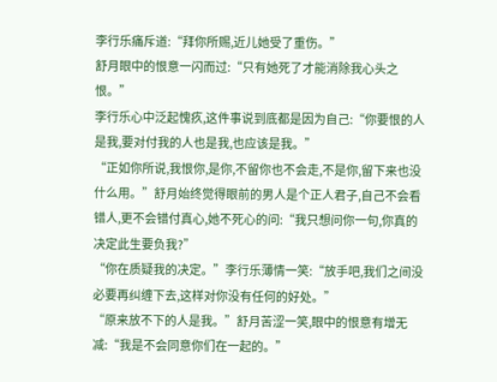李行乐痛斥道:“拜你所赐,近儿她受了重伤。”
舒月眼中的恨意一闪而过:“只有她死了才能消除我心头之恨。”
李行乐心中泛起愧疚,这件事说到底都是因为自己:“你要恨的人是我,要对付我的人也是我,也应该是我。”
“正如你所说,我恨你,是你,不留你也不会走,不是你,留下来也没什么用。”舒月始终觉得眼前的男人是个正人君子,自己不会看错人,更不会错付真心,她不死心的问:“我只想问你一句,你真的决定此生要负我?”
“你在质疑我的决定。”李行乐薄情一笑:“放手吧,我们之间没必要再纠缠下去,这样对你没有任何的好处。”
“原来放不下的人是我。”舒月苦涩一笑,眼中的恨意有增无减:“我是不会同意你们在一起的。”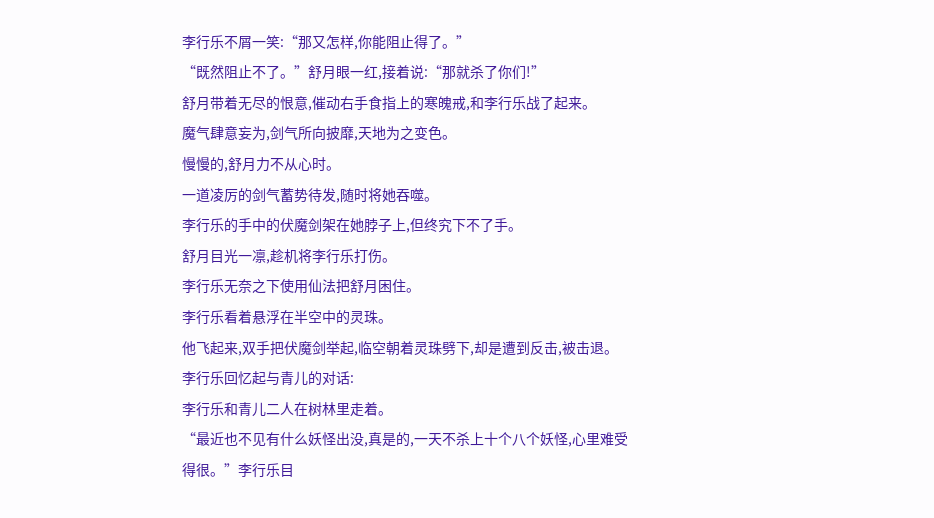李行乐不屑一笑:“那又怎样,你能阻止得了。”
“既然阻止不了。”舒月眼一红,接着说:“那就杀了你们!”
舒月带着无尽的恨意,催动右手食指上的寒魄戒,和李行乐战了起来。
魔气肆意妄为,剑气所向披靡,天地为之变色。
慢慢的,舒月力不从心时。
一道凌厉的剑气蓄势待发,随时将她吞噬。
李行乐的手中的伏魔剑架在她脖子上,但终究下不了手。
舒月目光一凛,趁机将李行乐打伤。
李行乐无奈之下使用仙法把舒月困住。
李行乐看着悬浮在半空中的灵珠。
他飞起来,双手把伏魔剑举起,临空朝着灵珠劈下,却是遭到反击,被击退。
李行乐回忆起与青儿的对话:
李行乐和青儿二人在树林里走着。
“最近也不见有什么妖怪出没,真是的,一天不杀上十个八个妖怪,心里难受得很。”李行乐目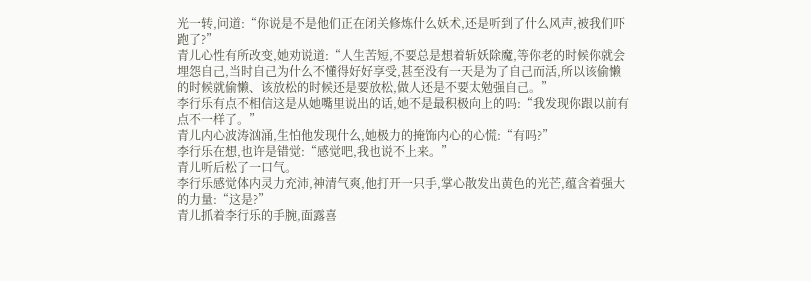光一转,问道:“你说是不是他们正在闭关修炼什么妖术,还是听到了什么风声,被我们吓跑了?”
青儿心性有所改变,她劝说道:“人生苦短,不要总是想着斩妖除魔,等你老的时候你就会埋怨自己,当时自己为什么不懂得好好享受,甚至没有一天是为了自己而活,所以该偷懒的时候就偷懒、该放松的时候还是要放松,做人还是不要太勉强自己。”
李行乐有点不相信这是从她嘴里说出的话,她不是最积极向上的吗:“我发现你跟以前有点不一样了。”
青儿内心波涛汹涌,生怕他发现什么,她极力的掩饰内心的心慌:“有吗?”
李行乐在想,也许是错觉:“感觉吧,我也说不上来。”
青儿听后松了一口气。
李行乐感觉体内灵力充沛,神清气爽,他打开一只手,掌心散发出黄色的光芒,蕴含着强大的力量:“这是?”
青儿抓着李行乐的手腕,面露喜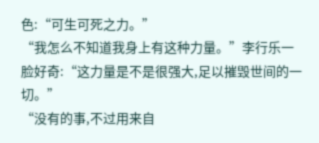色:“可生可死之力。”
“我怎么不知道我身上有这种力量。”李行乐一脸好奇:“这力量是不是很强大,足以摧毁世间的一切。”
“没有的事,不过用来自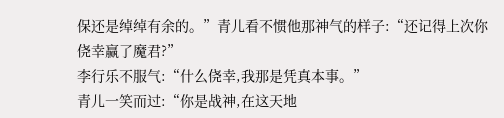保还是绰绰有余的。”青儿看不惯他那神气的样子:“还记得上次你侥幸赢了魔君?”
李行乐不服气:“什么侥幸,我那是凭真本事。”
青儿一笑而过:“你是战神,在这天地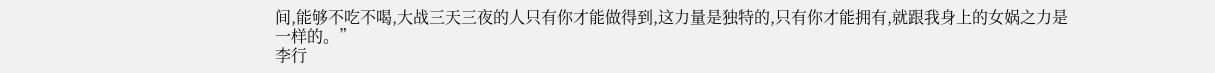间,能够不吃不喝,大战三天三夜的人只有你才能做得到,这力量是独特的,只有你才能拥有,就跟我身上的女娲之力是一样的。”
李行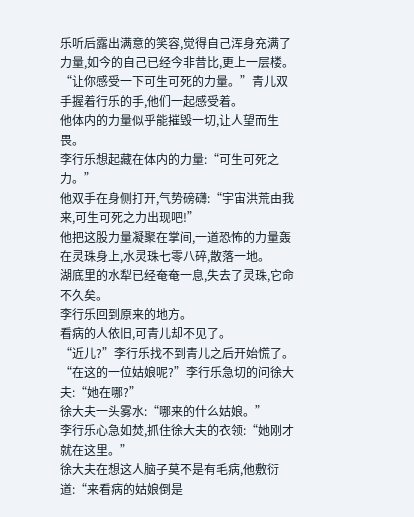乐听后露出满意的笑容,觉得自己浑身充满了力量,如今的自己已经今非昔比,更上一层楼。
“让你感受一下可生可死的力量。”青儿双手握着行乐的手,他们一起感受着。
他体内的力量似乎能摧毁一切,让人望而生畏。
李行乐想起藏在体内的力量:“可生可死之力。”
他双手在身侧打开,气势磅礴:“宇宙洪荒由我来,可生可死之力出现吧!”
他把这股力量凝聚在掌间,一道恐怖的力量轰在灵珠身上,水灵珠七零八碎,散落一地。
湖底里的水犁已经奄奄一息,失去了灵珠,它命不久矣。
李行乐回到原来的地方。
看病的人依旧,可青儿却不见了。
“近儿?”李行乐找不到青儿之后开始慌了。
“在这的一位姑娘呢?”李行乐急切的问徐大夫:“她在哪?”
徐大夫一头雾水:“哪来的什么姑娘。”
李行乐心急如焚,抓住徐大夫的衣领:“她刚才就在这里。”
徐大夫在想这人脑子莫不是有毛病,他敷衍道:“来看病的姑娘倒是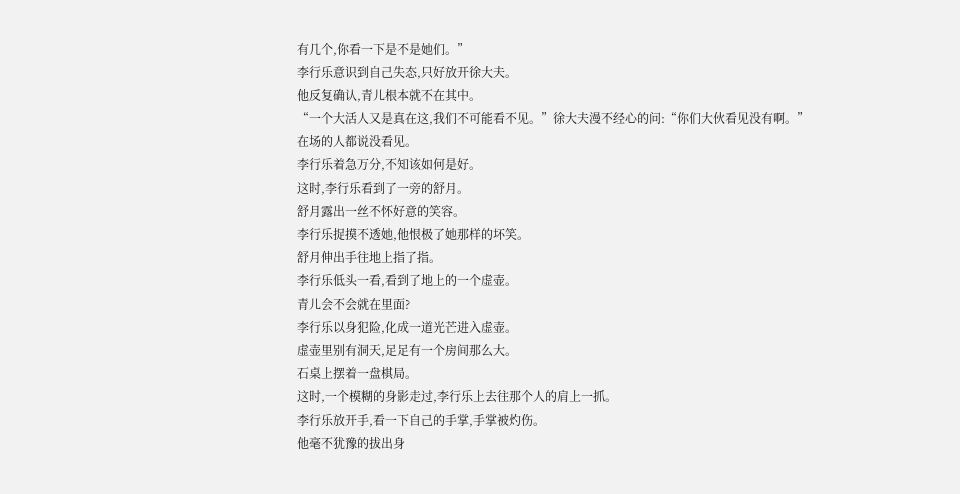有几个,你看一下是不是她们。”
李行乐意识到自己失态,只好放开徐大夫。
他反复确认,青儿根本就不在其中。
“一个大活人又是真在这,我们不可能看不见。”徐大夫漫不经心的问:“你们大伙看见没有啊。”
在场的人都说没看见。
李行乐着急万分,不知该如何是好。
这时,李行乐看到了一旁的舒月。
舒月露出一丝不怀好意的笑容。
李行乐捉摸不透她,他恨极了她那样的坏笑。
舒月伸出手往地上指了指。
李行乐低头一看,看到了地上的一个虚壶。
青儿会不会就在里面?
李行乐以身犯险,化成一道光芒进入虚壶。
虚壶里别有洞天,足足有一个房间那么大。
石桌上摆着一盘棋局。
这时,一个模糊的身影走过,李行乐上去往那个人的肩上一抓。
李行乐放开手,看一下自己的手掌,手掌被灼伤。
他毫不犹豫的拔出身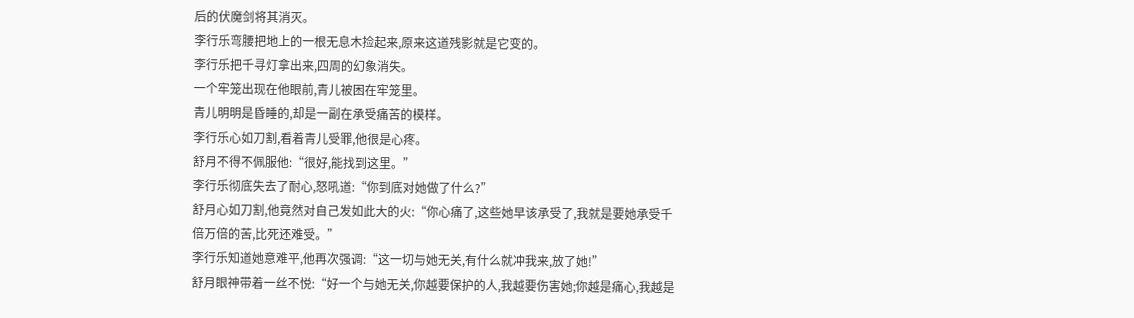后的伏魔剑将其消灭。
李行乐弯腰把地上的一根无息木捡起来,原来这道残影就是它变的。
李行乐把千寻灯拿出来,四周的幻象消失。
一个牢笼出现在他眼前,青儿被困在牢笼里。
青儿明明是昏睡的,却是一副在承受痛苦的模样。
李行乐心如刀割,看着青儿受罪,他很是心疼。
舒月不得不佩服他:“很好,能找到这里。”
李行乐彻底失去了耐心,怒吼道:“你到底对她做了什么?”
舒月心如刀割,他竟然对自己发如此大的火:“你心痛了,这些她早该承受了,我就是要她承受千倍万倍的苦,比死还难受。”
李行乐知道她意难平,他再次强调:“这一切与她无关,有什么就冲我来,放了她!”
舒月眼神带着一丝不悦:“好一个与她无关,你越要保护的人,我越要伤害她;你越是痛心,我越是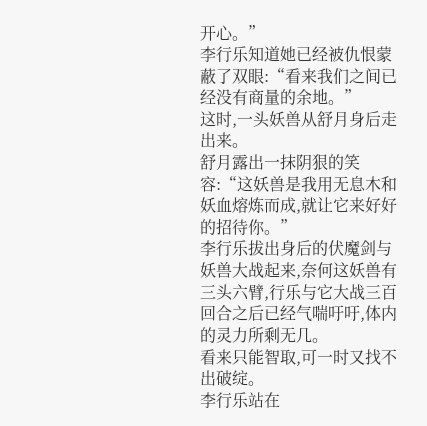开心。”
李行乐知道她已经被仇恨蒙蔽了双眼:“看来我们之间已经没有商量的余地。”
这时,一头妖兽从舒月身后走出来。
舒月露出一抹阴狠的笑容:“这妖兽是我用无息木和妖血熔炼而成,就让它来好好的招待你。”
李行乐拔出身后的伏魔剑与妖兽大战起来,奈何这妖兽有三头六臂,行乐与它大战三百回合之后已经气喘吁吁,体内的灵力所剩无几。
看来只能智取,可一时又找不出破绽。
李行乐站在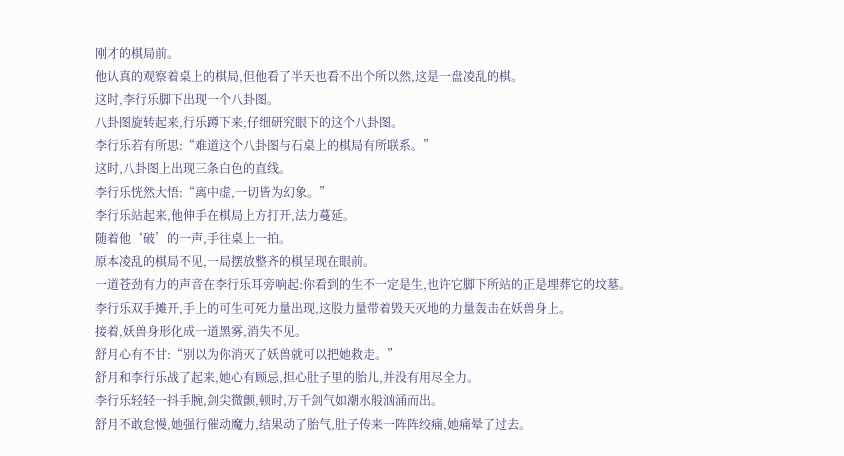刚才的棋局前。
他认真的观察着桌上的棋局,但他看了半天也看不出个所以然,这是一盘凌乱的棋。
这时,李行乐脚下出现一个八卦图。
八卦图旋转起来,行乐蹲下来,仔细研究眼下的这个八卦图。
李行乐若有所思:“难道这个八卦图与石桌上的棋局有所联系。”
这时,八卦图上出现三条白色的直线。
李行乐恍然大悟:“离中虚,一切皆为幻象。”
李行乐站起来,他伸手在棋局上方打开,法力蔓延。
随着他‘破’的一声,手往桌上一拍。
原本凌乱的棋局不见,一局摆放整齐的棋呈现在眼前。
一道苍劲有力的声音在李行乐耳旁响起:你看到的生不一定是生,也许它脚下所站的正是埋葬它的坟墓。
李行乐双手摊开,手上的可生可死力量出现,这股力量带着毁天灭地的力量轰击在妖兽身上。
接着,妖兽身形化成一道黑雾,消失不见。
舒月心有不甘:“别以为你消灭了妖兽就可以把她救走。”
舒月和李行乐战了起来,她心有顾忌,担心肚子里的胎儿,并没有用尽全力。
李行乐轻轻一抖手腕,剑尖微颤,顿时,万千剑气如潮水般汹涌而出。
舒月不敢怠慢,她强行催动魔力,结果动了胎气,肚子传来一阵阵绞痛,她痛晕了过去。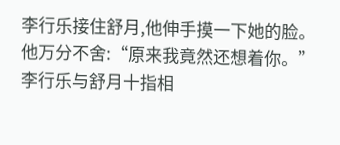李行乐接住舒月,他伸手摸一下她的脸。
他万分不舍:“原来我竟然还想着你。”
李行乐与舒月十指相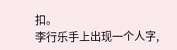扣。
李行乐手上出现一个人字,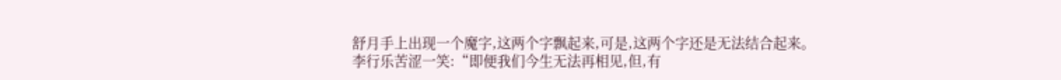舒月手上出现一个魔字,这两个字飘起来,可是,这两个字还是无法结合起来。
李行乐苦涩一笑:“即便我们今生无法再相见,但,有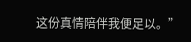这份真情陪伴我便足以。”